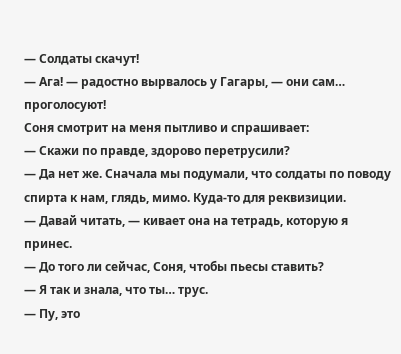— Солдаты скачут!
— Ага! — радостно вырвалось у Гагары, — они сам… проголосуют!
Соня смотрит на меня пытливо и спрашивает:
— Скажи по правде, здорово перетрусили?
— Да нет же. Сначала мы подумали, что солдаты по поводу спирта к нам, глядь, мимо. Куда‑то для реквизиции.
— Давай читать, — кивает она на тетрадь, которую я принес.
— До того ли сейчас, Соня, чтобы пьесы ставить?
— Я так и знала, что ты… трус.
— Пу, это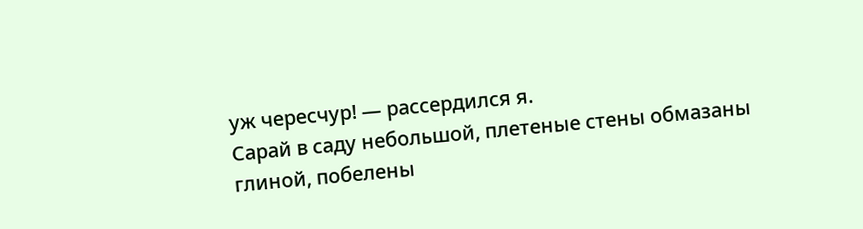уж чересчур! — рассердился я.
Сарай в саду небольшой, плетеные стены обмазаны глиной, побелены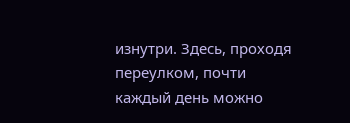изнутри. Здесь, проходя переулком, почти каждый день можно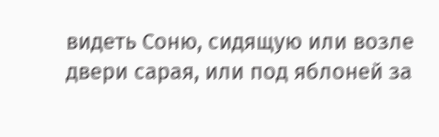видеть Соню, сидящую или возле двери сарая, или под яблоней за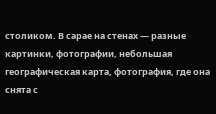столиком. В сарае на стенах — разные картинки, фотографии, небольшая географическая карта, фотография, где она снята с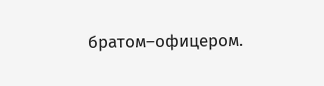братом–офицером.